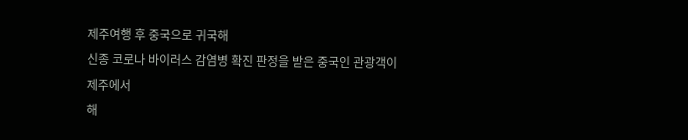제주여행 후 중국으로 귀국해
신종 코로나 바이러스 감염병 확진 판정을 받은 중국인 관광객이
제주에서
해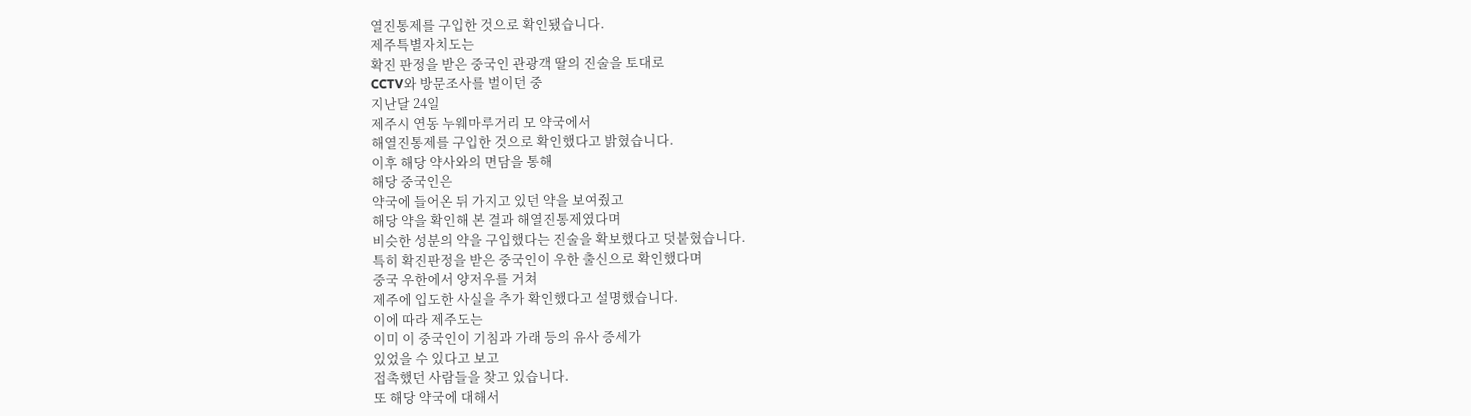열진통제를 구입한 것으로 확인됐습니다.
제주특별자치도는
확진 판정을 받은 중국인 관광객 딸의 진술을 토대로
CCTV와 방문조사를 벌이던 중
지난달 24일
제주시 연동 누웨마루거리 모 약국에서
해열진통제를 구입한 것으로 확인했다고 밝혔습니다.
이후 해당 약사와의 면담을 통해
해당 중국인은
약국에 들어온 뒤 가지고 있던 약을 보여줬고
해당 약을 확인해 본 결과 해열진통제였다며
비슷한 성분의 약을 구입했다는 진술을 확보했다고 덧붙혔습니다.
특히 확진판정을 받은 중국인이 우한 출신으로 확인했다며
중국 우한에서 양저우를 거쳐
제주에 입도한 사실을 추가 확인했다고 설명했습니다.
이에 따라 제주도는
이미 이 중국인이 기침과 가래 등의 유사 증세가
있었을 수 있다고 보고
접촉했던 사람들을 찾고 있습니다.
또 해당 약국에 대해서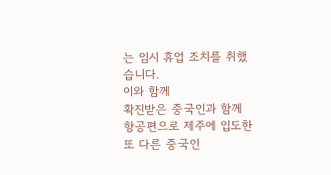는 임시 휴업 조치를 취했습니다.
이와 함께
확진받은 중국인과 함께
항공편으로 제주에 입도한
또 다른 중국인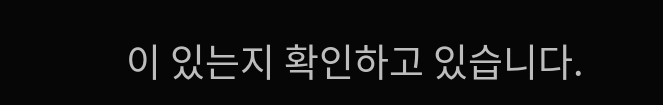이 있는지 확인하고 있습니다.